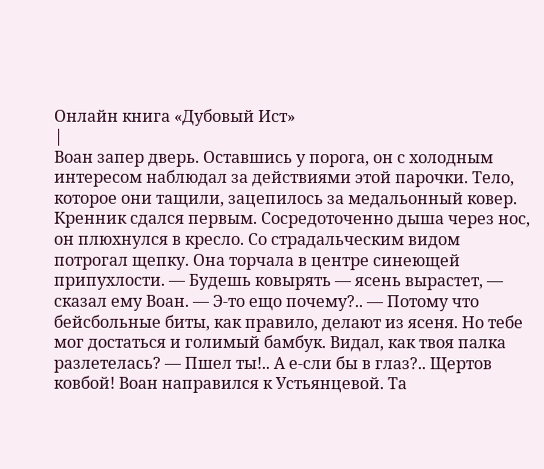Онлайн книга «Дубовый Ист»
|
Воан запер дверь. Оставшись у порога, он с холодным интересом наблюдал за действиями этой парочки. Тело, которое они тащили, зацепилось за медальонный ковер. Кренник сдался первым. Сосредоточенно дыша через нос, он плюхнулся в кресло. Со страдальческим видом потрогал щепку. Она торчала в центре синеющей припухлости. — Будешь ковырять — ясень вырастет, — сказал ему Воан. — Э-то ещо почему?.. — Потому что бейсбольные биты, как правило, делают из ясеня. Но тебе мог достаться и голимый бамбук. Видал, как твоя палка разлетелась? — Пшел ты!.. А е-сли бы в глаз?.. Щертов ковбой! Воан направился к Устьянцевой. Та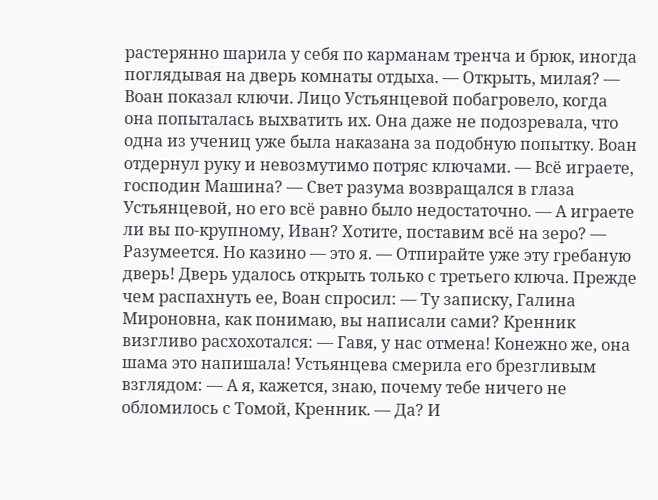растерянно шарила у себя по карманам тренча и брюк, иногда поглядывая на дверь комнаты отдыха. — Открыть, милая? — Воан показал ключи. Лицо Устьянцевой побагровело, когда она попыталась выхватить их. Она даже не подозревала, что одна из учениц уже была наказана за подобную попытку. Воан отдернул руку и невозмутимо потряс ключами. — Всё играете, господин Машина? — Свет разума возвращался в глаза Устьянцевой, но его всё равно было недостаточно. — А играете ли вы по-крупному, Иван? Хотите, поставим всё на зеро? — Разумеется. Но казино — это я. — Отпирайте уже эту гребаную дверь! Дверь удалось открыть только с третьего ключа. Прежде чем распахнуть ее, Воан спросил: — Ту записку, Галина Мироновна, как понимаю, вы написали сами? Кренник визгливо расхохотался: — Гавя, у нас отмена! Конежно же, она шама это напишала! Устьянцева смерила его брезгливым взглядом: — А я, кажется, знаю, почему тебе ничего не обломилось с Томой, Кренник. — Да? И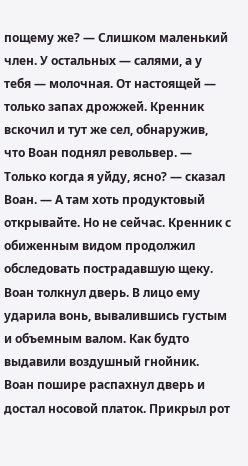пощему же? — Слишком маленький член. У остальных — салями, а у тебя — молочная. От настоящей — только запах дрожжей. Кренник вскочил и тут же сел, обнаружив, что Воан поднял револьвер. — Только когда я уйду, ясно? — сказал Воан. — А там хоть продуктовый открывайте. Но не сейчас. Кренник с обиженным видом продолжил обследовать пострадавшую щеку. Воан толкнул дверь. В лицо ему ударила вонь, вывалившись густым и объемным валом. Как будто выдавили воздушный гнойник. Воан пошире распахнул дверь и достал носовой платок. Прикрыл рот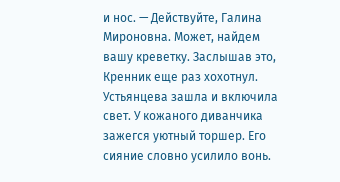и нос. — Действуйте, Галина Мироновна. Может, найдем вашу креветку. Заслышав это, Кренник еще раз хохотнул. Устьянцева зашла и включила свет. У кожаного диванчика зажегся уютный торшер. Его сияние словно усилило вонь.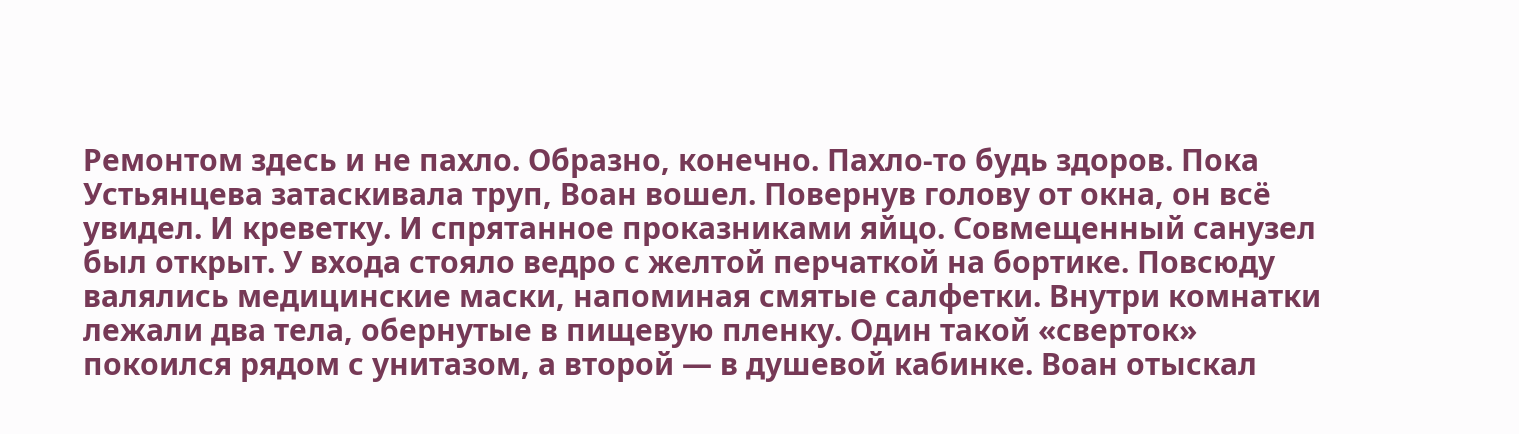Ремонтом здесь и не пахло. Образно, конечно. Пахло-то будь здоров. Пока Устьянцева затаскивала труп, Воан вошел. Повернув голову от окна, он всё увидел. И креветку. И спрятанное проказниками яйцо. Совмещенный санузел был открыт. У входа стояло ведро с желтой перчаткой на бортике. Повсюду валялись медицинские маски, напоминая смятые салфетки. Внутри комнатки лежали два тела, обернутые в пищевую пленку. Один такой «сверток» покоился рядом с унитазом, а второй — в душевой кабинке. Воан отыскал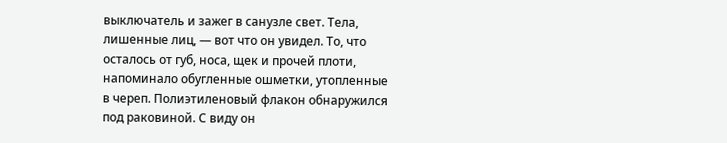выключатель и зажег в санузле свет. Тела, лишенные лиц, — вот что он увидел. То, что осталось от губ, носа, щек и прочей плоти, напоминало обугленные ошметки, утопленные в череп. Полиэтиленовый флакон обнаружился под раковиной. С виду он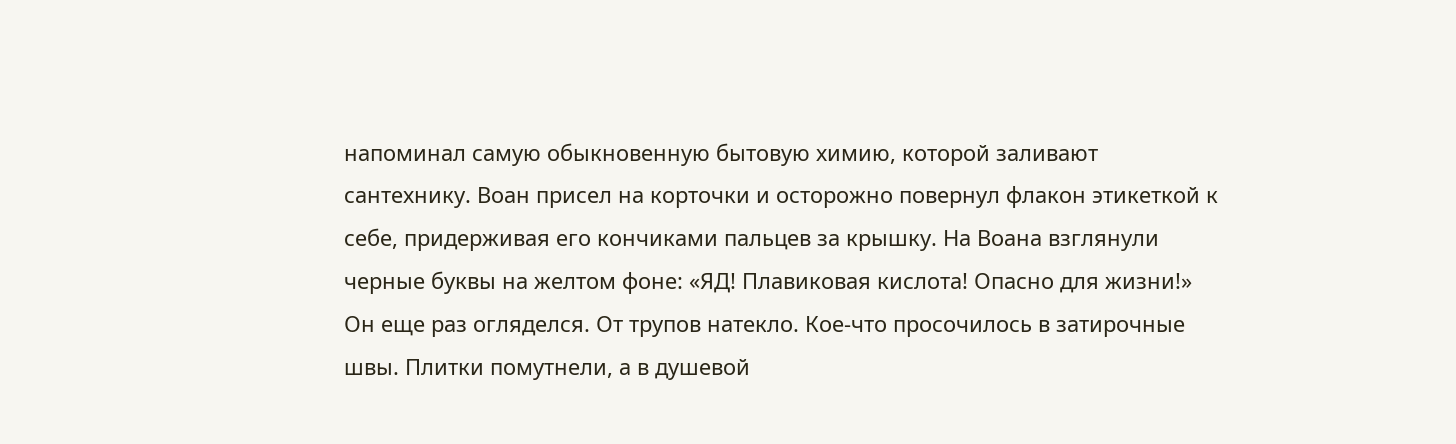напоминал самую обыкновенную бытовую химию, которой заливают сантехнику. Воан присел на корточки и осторожно повернул флакон этикеткой к себе, придерживая его кончиками пальцев за крышку. На Воана взглянули черные буквы на желтом фоне: «ЯД! Плавиковая кислота! Опасно для жизни!» Он еще раз огляделся. От трупов натекло. Кое-что просочилось в затирочные швы. Плитки помутнели, а в душевой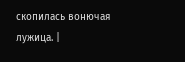скопилась вонючая лужица. |